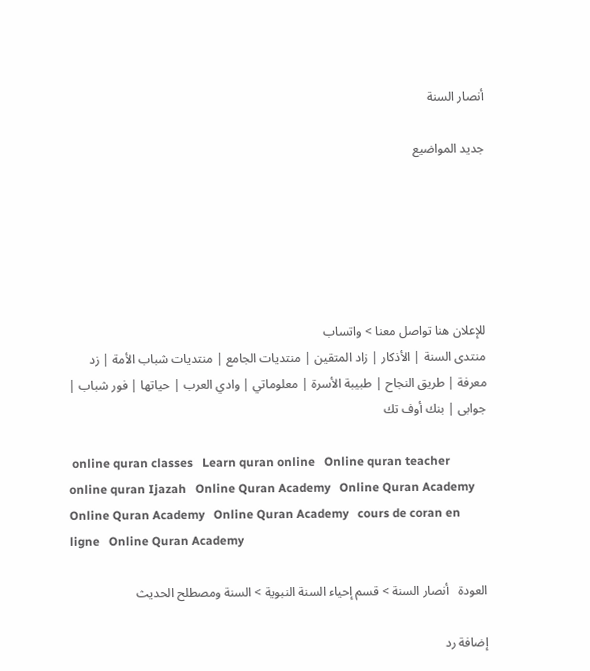أنصار السنة

جديد المواضيع






للإعلان هنا تواصل معنا > واتساب
منتدى السنة | الأذكار | زاد المتقين | منتديات الجامع | منتديات شباب الأمة | زد معرفة | طريق النجاح | طبيبة الأسرة | معلوماتي | وادي العرب | حياتها | فور شباب | جوابى | بنك أوف تك

 online quran classes   Learn quran online   Online quran teacher   online quran Ijazah   Online Quran Academy   Online Quran Academy   Online Quran Academy   Online Quran Academy   cours de coran en ligne   Online Quran Academy

العودة   أنصار السنة > قسم إحياء السنة النبوية > السنة ومصطلح الحديث

إضافة رد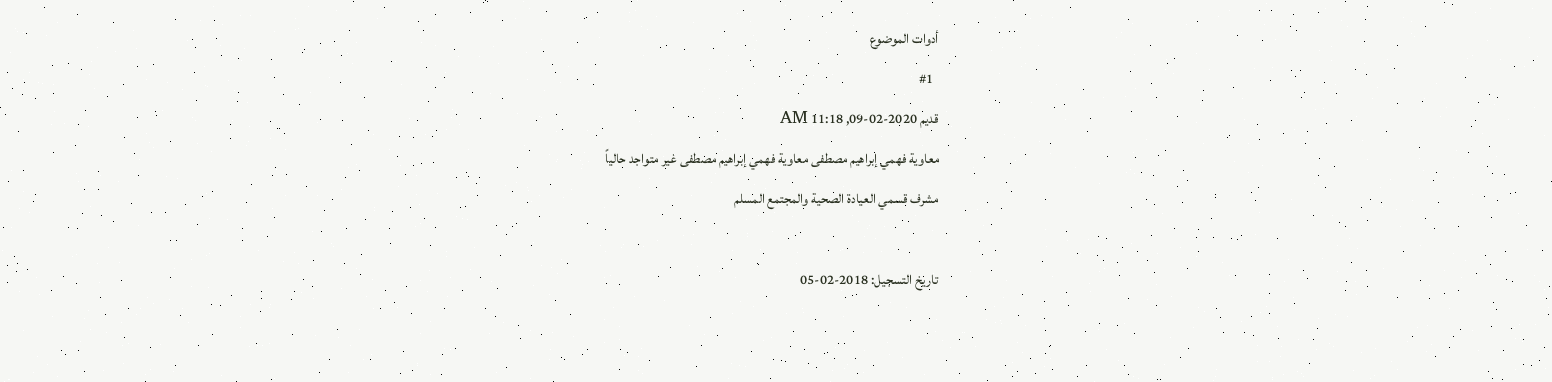أدوات الموضوع
  #1
قديم 2020-02-09, 11:18 AM
معاوية فهمي إبراهيم مصطفى معاوية فهمي إبراهيم مصطفى غير متواجد حالياً
مشرف قسمي العيادة الصحية والمجتمع المسلم

تاريخ التسجيل: 2018-02-05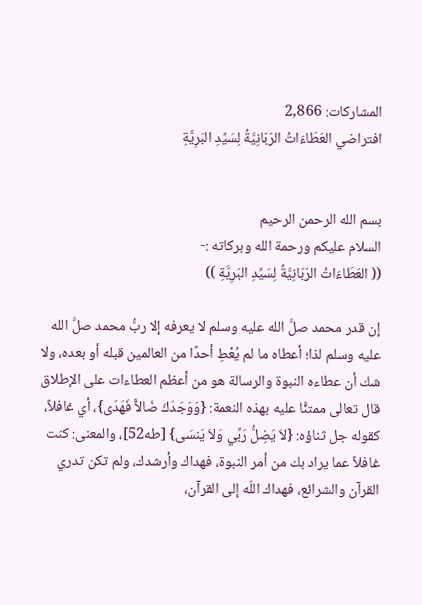المشاركات: 2,866
افتراضي العَطَاءَاتُ الرّبّانِيَّةُ لِسَيِّدِ البَرِيَّةِ


بسم الله الرحمن الرحيم
السلام عليكم ورحمة الله وبركاته :-
(( العَطَاءَاتُ الرّبّانِيَّةُ لِسَيِّدِ البَرِيَّةِ ))

إن قدر محمد صلَّ الله عليه وسلم لا يعرفه إلا ربُّ محمد صلَّ الله عليه وسلم لذا؛ أعطاه ما لم يُعْطِ أحدًا من العالمين قبله أو بعده، ولا شك أن عطاءه النبوة والرسالة هو من أعظم العطاءات على الإطلاق قال تعالى ممتنًّا عليه بهذه النعمة: {وَوَجَدَكَ ضَالاًّ فَهَدَى}، أي غافلاً، كقوله جل ثناؤه: {لاَ يَضِلُّ رَبِّي وَلاَ يَنسَى} [طه52]، والمعنى: كنت غافلاً عما يراد بك من أمر النبوة، فهداك وأرشدك، ولم تكن تدري القرآن والشرائع، فهداك اللّه إلى القرآن،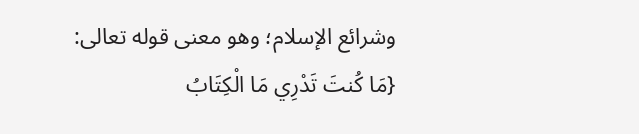وشرائع الإسلام؛ وهو معنى قوله تعالى: {مَا كُنتَ تَدْرِي مَا الْكِتَابُ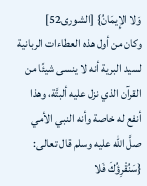وَلا الإِيمَانُ} [الشورى52]
وكان من أول هذه العطاءات الربانية لسيد البرية أنه لا ينسى شيئًا من القرآن الذي نزل عليه ألبتَّة، وهذا أنفع له خاصة وأنه النبي الأمي صلَّ الله عليه وسلم قال تعالى: {سَنُقْرِؤُكَ فَلا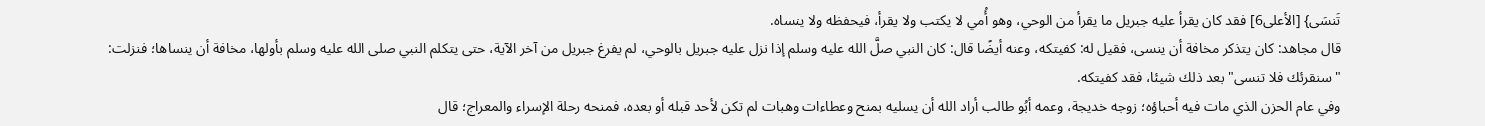تَنسَى} [الأعلى6] فقد كان يقرأ عليه جبريل ما يقرأ من الوحي، وهو أُمي لا يكتب ولا يقرأ، فيحفظه ولا ينساه.
قال مجاهد: كان يتذكر مخافة أن ينسى، فقيل له: كفيتكه، وعنه أيضًا قال: كان النبي صلَّ الله عليه وسلم إذا نزل عليه جبريل بالوحي، لم يفرغ جبريل من آخر الآية، حتى يتكلم النبي صلى الله عليه وسلم بأولها، مخافة أن ينساها؛ فنزلت: "سنقرئك فلا تنسى" بعد ذلك شيئا، فقد كفيتكه.
وفي عام الحزن الذي مات فيه أحباؤه؛ زوجه خديجة، وعمه أبُو طالب أراد الله أن يسليه بمنح وعطاءات وهبات لم تكن لأحد قبله أو بعده، فمنحه رحلة الإسراء والمعراج؛ قال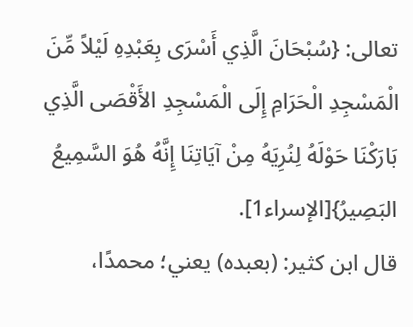تعالى: {سُبْحَانَ الَّذِي أَسْرَى بِعَبْدِهِ لَيْلاً مِّنَ الْمَسْجِدِ الْحَرَامِ إِلَى الْمَسْجِدِ الأَقْصَى الَّذِي بَارَكْنَا حَوْلَهُ لِنُرِيَهُ مِنْ آيَاتِنَا إِنَّهُ هُوَ السَّمِيعُ البَصِيرُ}[الإسراء1].
قال ابن كثير: (بعبده) يعني؛ محمدًا،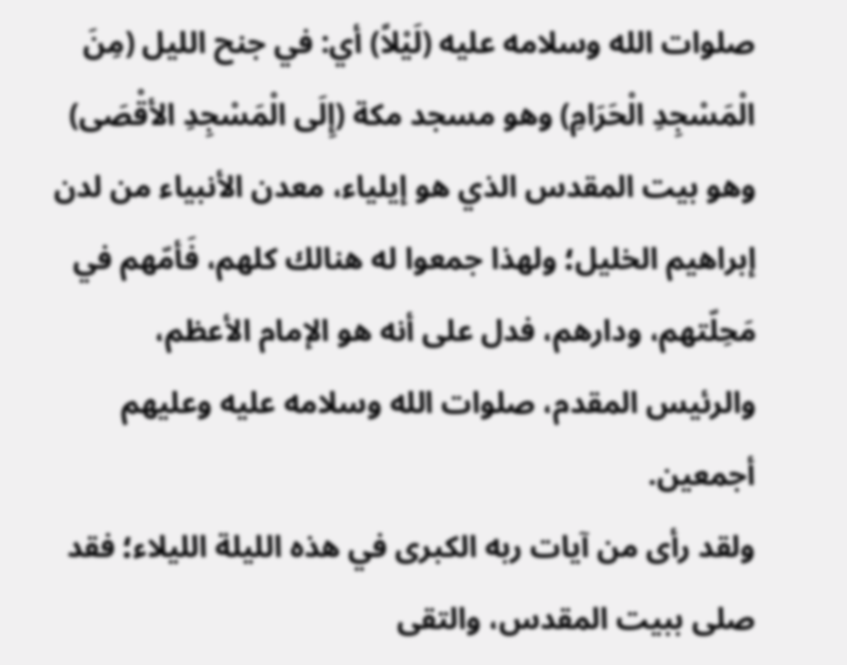صلوات الله وسلامه عليه (لَيْلاً) أي: في جنح الليل (مِنَ الْمَسْجِدِ الْحَرَامِ) وهو مسجد مكة (إِلَى الْمَسْجِدِ الأقْصَى) وهو بيت المقدس الذي هو إيلياء، معدن الأنبياء من لدن إبراهيم الخليل؛ ولهذا جمعوا له هنالك كلهم، فَأمّهم في مَحِلّتهم، ودارهم، فدل على أنه هو الإمام الأعظم، والرئيس المقدم، صلوات الله وسلامه عليه وعليهم أجمعين.
ولقد رأى من آيات ربه الكبرى في هذه الليلة الليلاء؛ فقد صلى ببيت المقدس، والتقى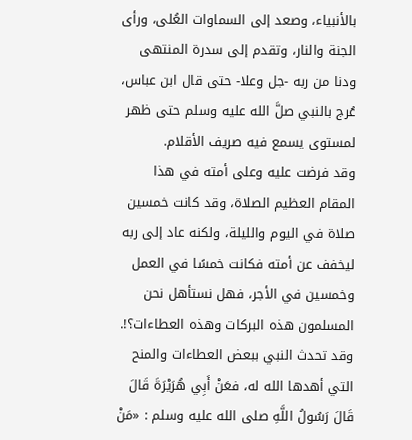بالأنبياء، وصعد إلى السماوات العُلى، ورأى الجنة والنار، وتقدم إلى سدرة المنتهى ودنا من ربه -جل وعلا- حتى قال ابن عباس، عُرج بالنبي صلَّ الله عليه وسلم حتى ظهر لمستوى يسمع فيه صريف الأقلام.
وقد فرضت عليه وعلى أمته في هذا المقام العظيم الصلاة، وقد كانت خمسين صلاة في اليوم والليلة، ولكنه عاد إلى ربه ليخفف عن أمته فكانت خمسًا في العمل وخمسين في الأجر، فهل نستأهل نحن المسلمون هذه البركات وهذه العطاءات؟!.
وقد تحدث النبي ببعض العطاءات والمنح التي أهدها الله له، فعَنْ أَبِي هُرَيْرَةَ قَالَ قَالَ رَسُولُ اللَّهِ صلى الله عليه وسلم : «مَنْ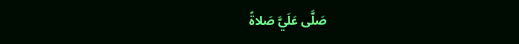صَلَّى عَلَيَّ صَلاةً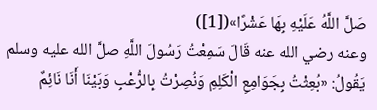صَلَّ اللَّهُ عَلَيْهِ بِهَا عَشْرًا»([1])
وعنه رضي الله عنه قَالَ سَمِعْتُ رَسُولَ اللَّهِ صلَّ الله عليه وسلم يَقُولُ: «بُعِثْتُ بِجَوَامِعِ الْكَلِمِ وَنُصِرْتُ بِالرُّعْبِ وَبَيْنَا أَنَا نَائِمٌ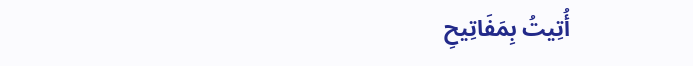أُتِيتُ بِمَفَاتِيحِ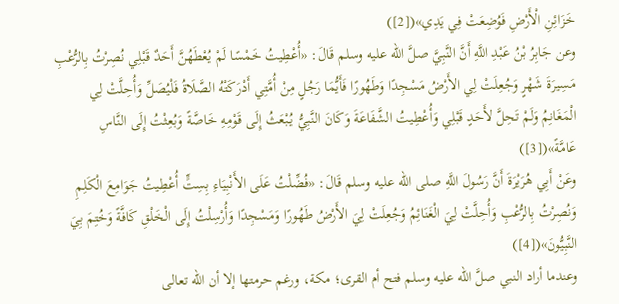خَزَائِنِ الْأَرْضِ فَوُضِعَتْ فِي يَدِي»([2])
وعن جَابِرُ بْنُ عَبْدِ اللَّهِ أَنَّ النَّبِيَّ صلَّ الله عليه وسلم قَالَ: «أُعْطِيتُ خَمْسًا لَمْ يُعْطَهُنَّ أَحَدٌ قَبْلِي نُصِرْتُ بِالرُّعْبِ مَسِيرَةَ شَهْرٍ وَجُعِلَتْ لِي الأَرْضُ مَسْجِدًا وَطَهُورًا فَأَيُّمَا رَجُلٍ مِنْ أُمَّتِي أَدْرَكَتْهُ الصَّلَاةُ فَلْيُصَلِّ وَأُحِلَّتْ لِي الْمَغَانِمُ وَلَمْ تَحِلَّ لأَحَدٍ قَبْلِي وَأُعْطِيتُ الشَّفَاعَةَ وَكَانَ النَّبِيُّ يُبْعَثُ إِلَى قَوْمِهِ خَاصَّةً وَبُعِثْتُ إِلَى النَّاسِ عَامَّةً»([3])
وعَنْ أَبِي هُرَيْرَةَ أَنَّ رَسُولَ اللَّهِ صلى الله عليه وسلم قَالَ: «فُضِّلْتُ عَلَى الأَنْبِيَاءِ بِسِتٍّ أُعْطِيتُ جَوَامِعَ الْكَلِمِ وَنُصِرْتُ بِالرُّعْبِ وَأُحِلَّتْ لِيَ الْغَنَائِمُ وَجُعِلَتْ لِيَ الأَرْضُ طَهُورًا وَمَسْجِدًا وَأُرْسِلْتُ إِلَى الْخَلْقِ كَافَّةً وَخُتِمَ بِيَ النَّبِيُّونَ»([4])
وعندما أراد النبي صلَّ الله عليه وسلم فتح أم القرى؛ مكة، ورغم حرمتها إلا أن الله تعالى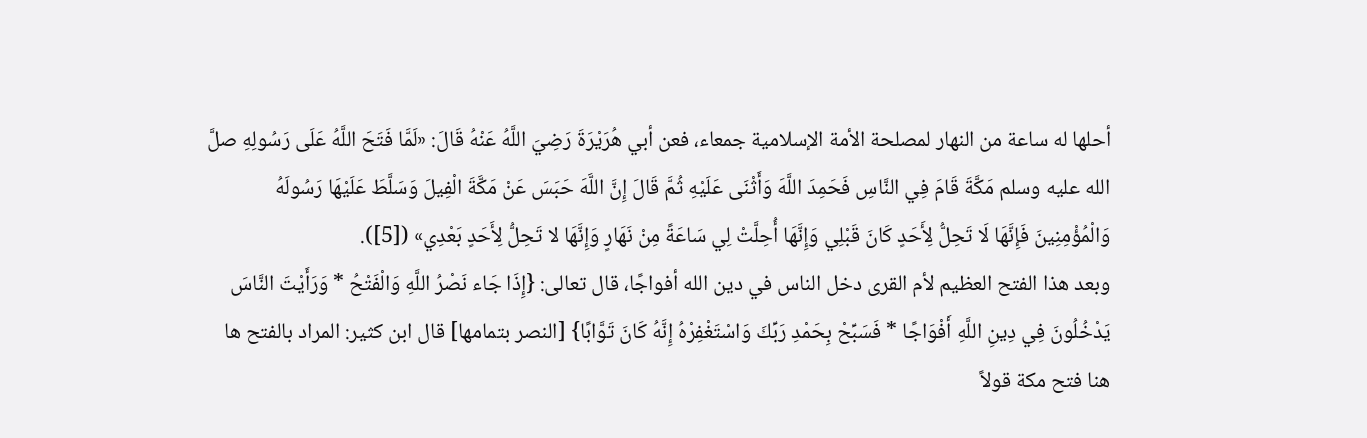أحلها له ساعة من النهار لمصلحة الأمة الإسلامية جمعاء، فعن أبي هُرَيْرَةَ رَضِيَ اللَّهُ عَنْهُ قَالَ: «لَمَّا فَتَحَ اللَّهُ عَلَى رَسُولِهِ صلَّ الله عليه وسلم مَكَّةَ قَامَ فِي النَّاسِ فَحَمِدَ اللَّهَ وَأَثْنَى عَلَيْهِ ثُمَّ قَالَ إِنَّ اللَّهَ حَبَسَ عَنْ مَكَّةَ الْفِيلَ وَسَلَّطَ عَلَيْهَا رَسُولَهُ وَالْمُؤْمِنِينَ فَإِنَّهَا لَا تَحِلُّ لِأَحَدٍ كَانَ قَبْلِي وَإِنَّهَا أُحِلَّتْ لِي سَاعَةً مِنْ نَهَارٍ وَإِنَّهَا لا تَحِلُّ لِأَحَدٍ بَعْدِي» ([5]).
وبعد هذا الفتح العظيم لأم القرى دخل الناس في دين الله أفواجًا، قال تعالى: {إِذَا جَاء نَصْرُ اللَّهِ وَالْفَتْحُ * وَرَأَيْتَ النَّاسَ يَدْخُلُونَ فِي دِينِ اللَّهِ أَفْوَاجًا * فَسَبِّحْ بِحَمْدِ رَبِّكَ وَاسْتَغْفِرْهُ إِنَّهُ كَانَ تَوَّابًا} [النصر بتمامها] قال ابن كثير: المراد بالفتح ها هنا فتح مكة قولاً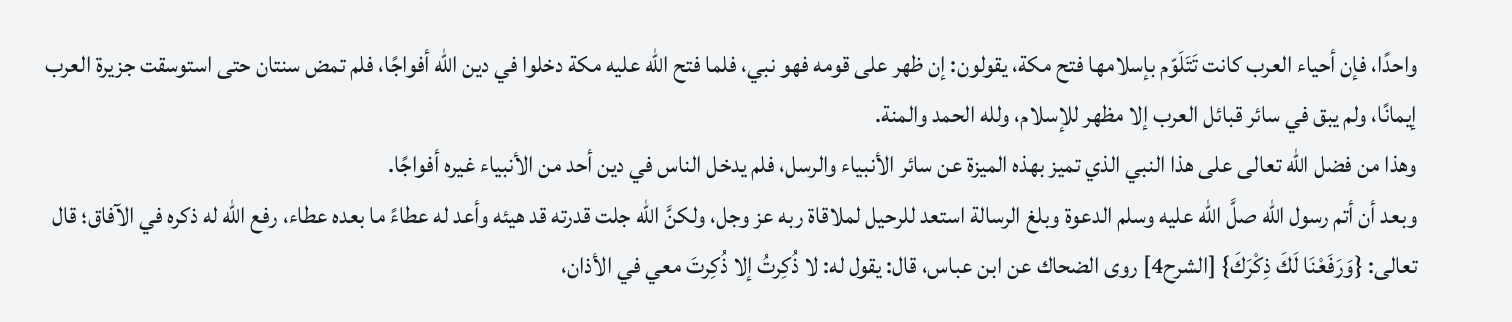واحدًا، فإن أحياء العرب كانت تَتَلَوّم بإسلامها فتح مكة، يقولون: إن ظهر على قومه فهو نبي، فلما فتح الله عليه مكة دخلوا في دين الله أفواجًا، فلم تمض سنتان حتى استوسقت جزيرة العرب إيمانًا، ولم يبق في سائر قبائل العرب إلا مظهر للإسلام، ولله الحمد والمنة.
وهذا من فضل الله تعالى على هذا النبي الذي تميز بهذه الميزة عن سائر الأنبياء والرسل، فلم يدخل الناس في دين أحد من الأنبياء غيره أفواجًا.
وبعد أن أتم رسول الله صلَّ الله عليه وسلم الدعوة وبلغ الرسالة استعد للرحيل لملاقاة ربه عز وجل، ولكنَّ الله جلت قدرته قد هيئه وأعد له عطاءً ما بعده عطاء، رفع الله له ذكره في الآفاق؛ قال تعالى: {وَرَفَعْنَا لَكَ ذِكْرَكَ} [الشرح4] روى الضحاك عن ابن عباس، قال: يقول له: لا ذُكِرتُ إلا ذُكِرتَ معي في الأذان،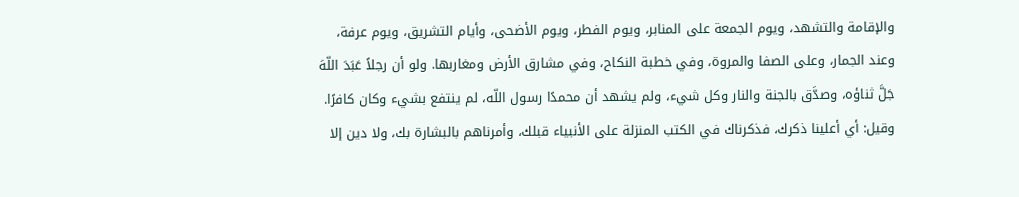والإقامة والتشهد، ويوم الجمعة على المنابر، ويوم الفطر، ويوم الأضحى، وأيام التشريق، ويوم عرفة، وعند الجمار، وعلى الصفا والمروة، وفي خطبة النكاح، وفي مشارق الأرض ومغاربها. ولو أن رجلاً عَبَدَ اللّهَ جَلَّ ثناؤه، وصدَّق بالجنة والنار وكل شيء، ولم يشهد أن محمدًا رسول اللّه، لم ينتفع بشيء وكان كافرًا.
وقيل: أي أعلينا ذكرك، فذكرناك في الكتب المنزلة على الأنبياء قبلك، وأمرناهم بالبشارة بك، ولا دين إلا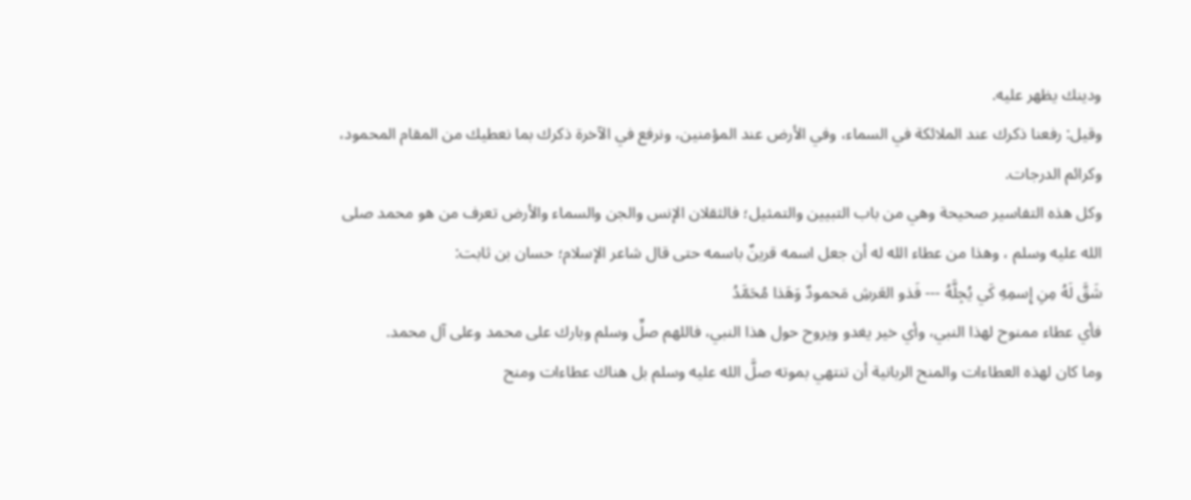ودينك يظهر عليه.
وقيل: رفعنا ذكرك عند الملائكة في السماء، وفي الأرض عند المؤمنين، ونرفع في الآخرة ذكرك بما نعطيك من المقام المحمود، وكرائم الدرجات.
وكل هذه التفاسير صحيحة وهي من باب التبيين والتمثيل؛ فالثقلان الإنس والجن والسماء والأرض تعرف من هو محمد صلى الله عليه وسلم ، وهذا من عطاء الله له أن جعل اسمه قرينٌ باسمه حتى قال شاعر الإسلام؛ حسان بن ثابت:
شَقَّ لَهُ مِنِ إِسمِهِ كَي يُجِلَّهُ --- فَذو العَرشِ مَحمودٌ وَهَذا مُحَمَّدُ
فأي عطاء ممنوح لهذا النبي، وأي خير يغدو ويروح حول هذا النبي، فاللهم صلِّ وسلم وبارك على محمد وعلى آل محمد.
وما كان لهذه العطاءات والمنح الربانية أن تنتهي بموته صلَّ الله عليه وسلم بل هناك عطاءات ومنح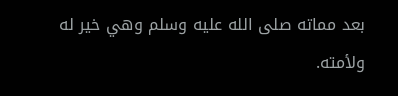بعد مماته صلى الله عليه وسلم وهي خير له ولأمته.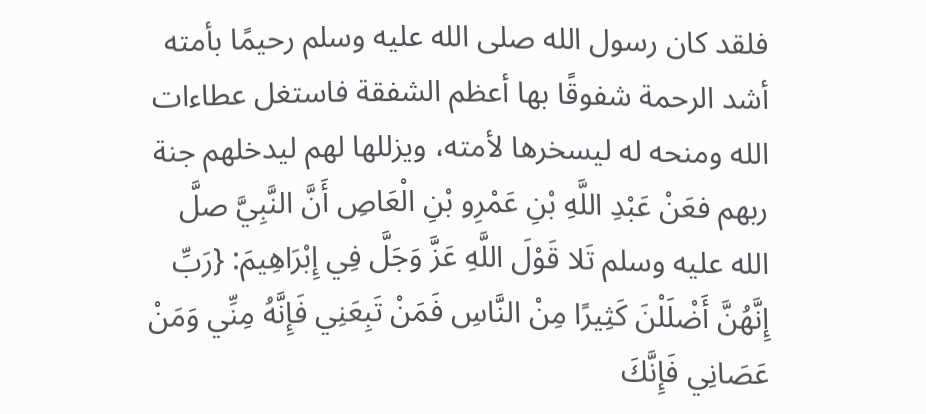فلقد كان رسول الله صلى الله عليه وسلم رحيمًا بأمته أشد الرحمة شفوقًا بها أعظم الشفقة فاستغل عطاءات الله ومنحه له ليسخرها لأمته، ويزللها لهم ليدخلهم جنة ربهم فعَنْ عَبْدِ اللَّهِ بْنِ عَمْرِو بْنِ الْعَاصِ أَنَّ النَّبِيَّ صلَّ الله عليه وسلم تَلا قَوْلَ اللَّهِ عَزَّ وَجَلَّ فِي إِبْرَاهِيمَ: {رَبِّ إِنَّهُنَّ أَضْلَلْنَ كَثِيرًا مِنْ النَّاسِ فَمَنْ تَبِعَنِي فَإِنَّهُ مِنِّي وَمَنْ عَصَانِي فَإِنَّكَ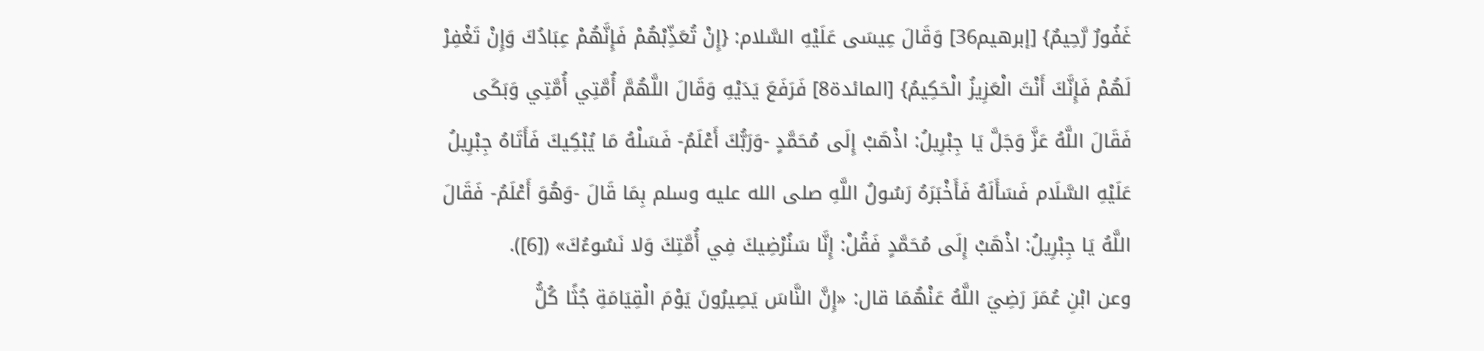غَفُورٌ رَّحِيمٌ} [إبرهيم36] وَقَالَ عِيسَى عَلَيْهِ السَّلام: {إِنْ تُعَذِّبْهُمْ فَإِنَّهُمْ عِبَادُكَ وَإِنْ تَغْفِرْ لَهُمْ فَإِنَّكَ أَنْتَ الْعَزِيزُ الْحَكِيمُ} [المائدة8] فَرَفَعَ يَدَيْهِ وَقَالَ اللَّهُمَّ أُمَّتِي أُمَّتِي وَبَكَى فَقَالَ اللَّهُ عَزَّ وَجَلَّ يَا جِبْرِيلُ: اذْهَبْ إِلَى مُحَمَّدٍ -وَرَبُّكَ أَعْلَمُ- فَسَلْهُ مَا يُبْكِيكَ فَأَتَاهُ جِبْرِيلُ عَلَيْهِ السَّلَام فَسَأَلَهُ فَأَخْبَرَهُ رَسُولُ اللَّهِ صلى الله عليه وسلم بِمَا قَالَ -وَهُوَ أَعْلَمُ- فَقَالَ اللَّهُ يَا جِبْرِيلُ: اذْهَبْ إِلَى مُحَمَّدٍ فَقُلْ: إِنَّا سَنُرْضِيكَ فِي أُمَّتِكَ وَلا نَسُوءُكَ» ([6]).
وعن ابْنِ عُمَرَ رَضِيَ اللَّهُ عَنْهُمَا قال: «إِنَّ النَّاسَ يَصِيرُونَ يَوْمَ الْقِيَامَةِ جُثًا كُلُّ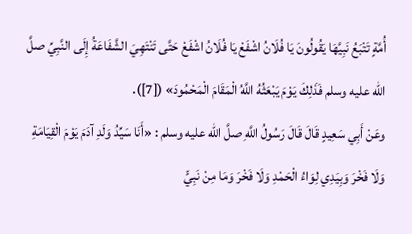أُمَّةٍ تَتْبَعُ نَبِيَّهَا يَقُولُونَ يَا فُلَانُ اشْفَعْ يَا فُلَانُ اشْفَعْ حَتَّى تَنْتَهِيَ الشَّفَاعَةُ إِلَى النَّبِيِّ صلَّ الله عليه وسلم فَذَلِكَ يَوْمَ يَبْعَثُهُ اللَّهُ الْمَقَامَ الْمَحْمُودَ» ([7]).
وعَنْ أَبِي سَعِيدٍ قَالَ قَالَ رَسُولُ اللَّهِ صلَّ الله عليه وسلم : «أَنَا سَيِّدُ وَلَدِ آدَمَ يَوْمَ الْقِيَامَةِ وَلَا فَخْرَ وَبِيَدِي لِوَاءُ الْحَمْدِ وَلَا فَخْرَ وَمَا مِنْ نَبِيٍّ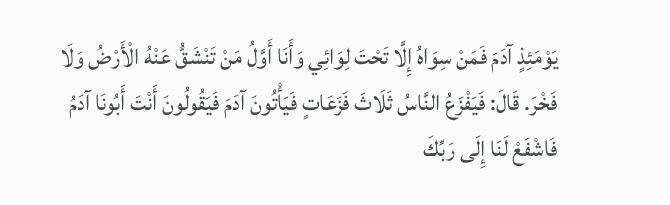يَوْمَئِذٍ آدَمَ فَمَنْ سِوَاهُ إِلَّا تَحْتَ لِوَائِي وَأَنَا أَوَّلُ مَنْ تَنْشَقُّ عَنْهُ الْأَرْضُ وَلَا فَخْرَ. قَالَ: فَيَفْزَعُ النَّاسُ ثَلَاثَ فَزَعَاتٍ فَيَأْتُونَ آدَمَ فَيَقُولُونَ أَنْتَ أَبُونَا آدَمُ فَاشْفَعْ لَنَا إِلَى رَبِّكَ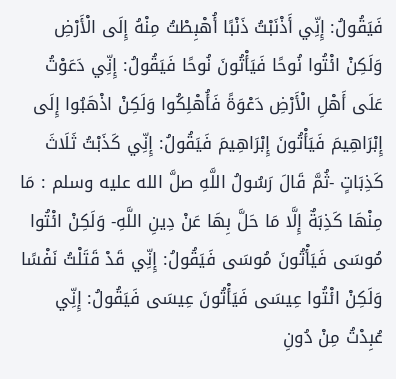فَيَقُولُ: إِنِّي أَذْنَبْتُ ذَنْبًا أُهْبِطْتُ مِنْهُ إِلَى الْأَرْضِ وَلَكِنْ ائْتُوا نُوحًا فَيَأْتُونَ نُوحًا فَيَقُولُ: إِنِّي دَعَوْتُ عَلَى أَهْلِ الْأَرْضِ دَعْوَةً فَأُهْلِكُوا وَلَكِنْ اذْهَبُوا إِلَى إِبْرَاهِيمَ فَيَأْتُونَ إِبْرَاهِيمَ فَيَقُولُ: إِنِّي كَذَبْتُ ثَلَاثَ كَذِبَاتٍ -ثُمَّ قَالَ رَسُولُ اللَّهِ صلَّ الله عليه وسلم : مَا مِنْهَا كَذِبَةٌ إِلَّا مَا حَلَّ بِهَا عَنْ دِينِ اللَّهِ- وَلَكِنْ ائْتُوا مُوسَى فَيَأْتُونَ مُوسَى فَيَقُولُ: إِنِّي قَدْ قَتَلْتُ نَفْسًا وَلَكِنْ ائْتُوا عِيسَى فَيَأْتُونَ عِيسَى فَيَقُولُ: إِنِّي عُبِدْتُ مِنْ دُونِ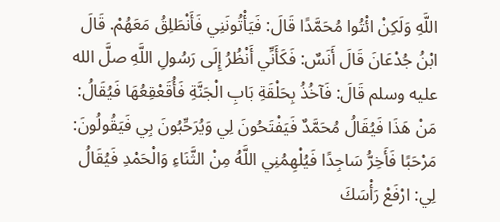اللَّهِ وَلَكِنْ ائْتُوا مُحَمَّدًا قَالَ: فَيَأْتُونَنِي فَأَنْطَلِقُ مَعَهُمْ. قَالَ ابْنُ جُدْعَانَ قَالَ أَنَسٌ: فَكَأَنِّي أَنْظُرُ إِلَى رَسُولِ اللَّهِ صلَّ الله عليه وسلم قَالَ: فَآخُذُ بِحَلْقَةِ بَابِ الْجَنَّةِ فَأُقَعْقِعُهَا فَيُقَالُ: مَنْ هَذَا فَيُقَالُ مُحَمَّدٌ فَيَفْتَحُونَ لِي وَيُرَحِّبُونَ بِي فَيَقُولُونَ: مَرْحَبًا فَأَخِرُّ سَاجِدًا فَيُلْهِمُنِي اللَّهُ مِنْ الثَّنَاءِ وَالْحَمْدِ فَيُقَالُ لِي: ارْفَعْ رَأْسَكَ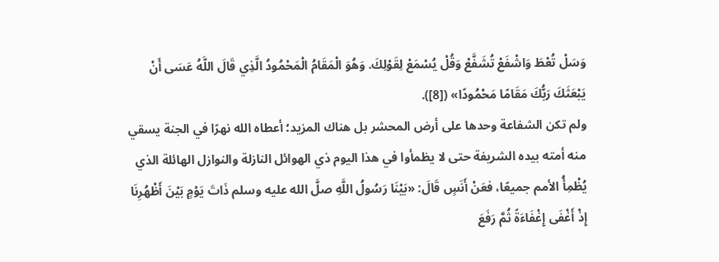وَسَلْ تُعْطَ وَاشْفَعْ تُشَفَّعْ وَقُلْ يُسْمَعْ لِقَوْلِكَ. وَهُوَ الْمَقَامُ الْمَحْمُودُ الَّذِي قَالَ اللَّهُ عَسَى أَنْ يَبْعَثَكَ رَبُّكَ مَقَامًا مَحْمُودًا» ([8]).
ولم تكن الشفاعة وحدها على أرض المحشر بل هناك المزيد؛ أعطاه الله نهرًا في الجنة يسقي منه أمته بيده الشريفة حتى لا يظمأوا في هذا اليوم ذي الهوائل النازلة والنوازل الهائلة الذي يُظْمِأُ الأمم جميعًا، فعَنْ أَنَسٍ قَالَ: «بَيْنَا رَسُولُ اللَّهِ صلَّ الله عليه وسلم ذَاتَ يَوْمٍ بَيْنَ أَظْهُرِنَا إِذْ أَغْفَى إِغْفَاءَةً ثُمَّ رَفَعَ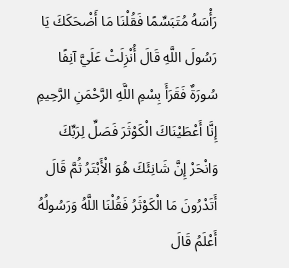رَأْسَهُ مُتَبَسِّمًا فَقُلْنَا مَا أَضْحَكَكَ يَا رَسُولَ اللَّهِ قَالَ أُنْزِلَتْ عَلَيَّ آنِفًا سُورَةٌ فَقَرَأَ بِسْمِ اللَّهِ الرَّحْمَنِ الرَّحِيمِ إِنَّا أَعْطَيْنَاكَ الْكَوْثَرَ فَصَلِّ لِرَبِّكَ وَانْحَرْ إِنَّ شَانِئَكَ هُوَ الْأَبْتَرُ ثُمَّ قَالَ أَتَدْرُونَ مَا الْكَوْثَرُ فَقُلْنَا اللَّهُ وَرَسُولُهُ أَعْلَمُ قَالَ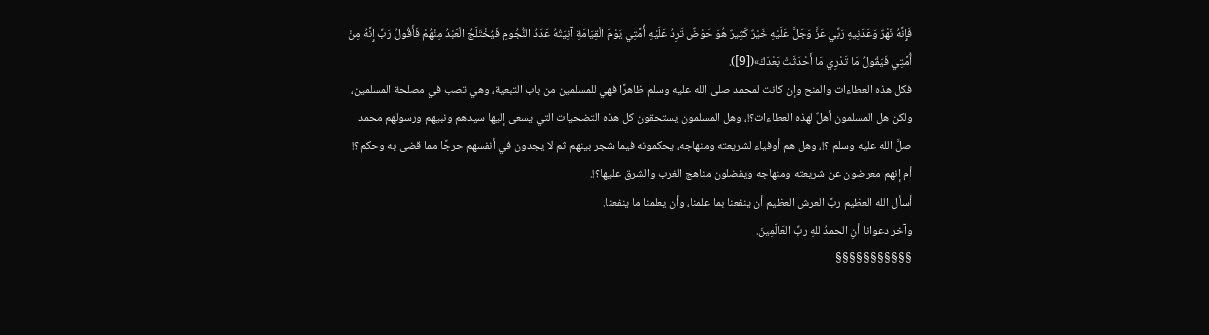فَإِنَّهُ نَهْرٌ وَعَدَنِيهِ رَبِّي عَزَّ وَجَلَّ عَلَيْهِ خَيْرٌ كَثِيرٌ هُوَ حَوْضٌ تَرِدُ عَلَيْهِ أُمَّتِي يَوْمَ الْقِيَامَةِ آنِيَتُهُ عَدَدُ النُّجُومِ فَيُخْتَلَجُ الْعَبْدُ مِنْهُمْ فَأَقُولُ رَبِّ إِنَّهُ مِنْ أُمَّتِي فَيَقُولُ مَا تَدْرِي مَا أَحْدَثَتْ بَعْدَكَ»([9]).
فكل هذه العطاءات والمنح وإن كانت لمحمد صلى الله عليه وسلم ظاهرًا فهي للمسلمين من باب التبعية، وهي تصب في مصلحة المسلمين، ولكن هل المسلمون أهلٌ لهذه العطاءات؟!، وهل المسلمون يستحقون كل هذه التضحيات التي يسعى إليها سيدهم ونبيهم ورسولهم محمد صلَّ الله عليه وسلم ؟!، وهل هم أوفياء لشريعته ومنهاجه، يحكمونه فيما شجر بينهم ثم لا يجدون في أنفسهم حرجًا مما قضى به وحكم؟! أم إنهم معرضون عن شريعته ومنهاجه ويفضلون مناهج الغرب والشرق عليها؟!.
أسأل الله العظيم ربَّ العرش العظيم أن ينفعنا بما علمنا، وأن يعلمنا ما ينفعنا.
وآخر دعوانا أنِ الحمدُ للهِ ربِّ العَالَمِينَ.
§§§§§§§§§§§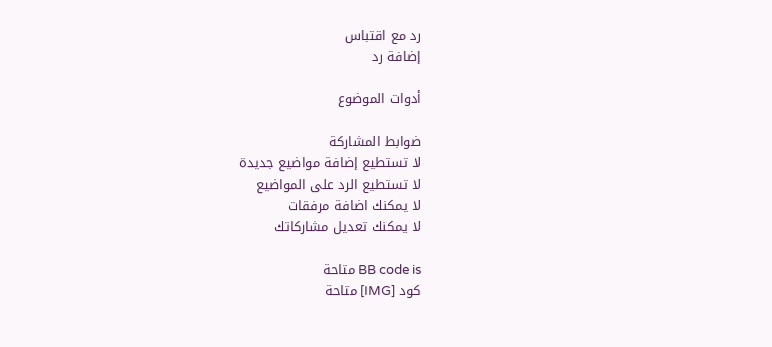رد مع اقتباس
إضافة رد

أدوات الموضوع

ضوابط المشاركة
لا تستطيع إضافة مواضيع جديدة
لا تستطيع الرد على المواضيع
لا يمكنك اضافة مرفقات
لا يمكنك تعديل مشاركاتك

BB code is متاحة
كود [IMG] متاحة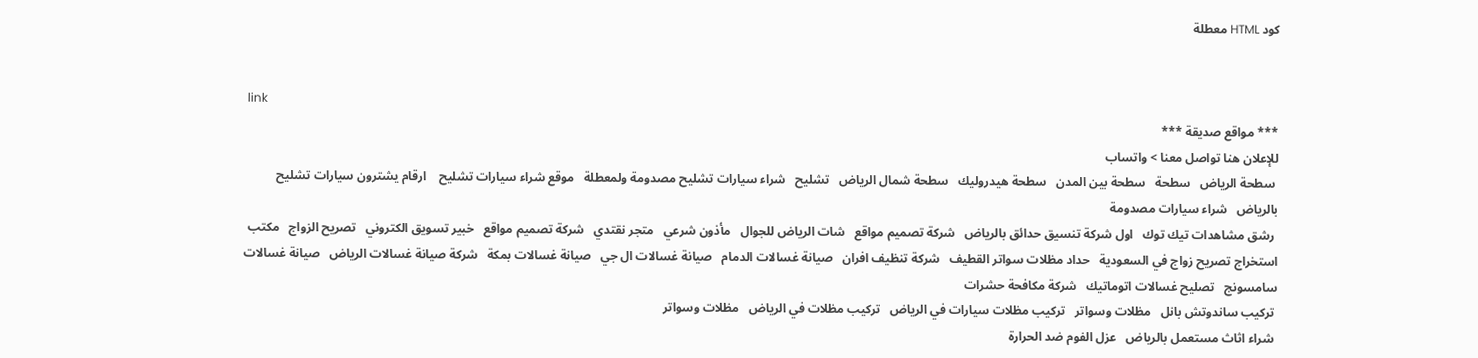كود HTML معطلة


 link
*** مواقع صديقة ***
للإعلان هنا تواصل معنا > واتساب
 سطحة الرياض   سطحة   سطحة بين المدن   سطحة هيدروليك   سطحة شمال الرياض   تشليح   شراء سيارات تشليح مصدومة ولمعطلة   موقع شراء سيارات تشليح    ارقام يشترون سيارات تشليح بالرياض   شراء سيارات مصدومة
 رشق مشاهدات تيك توك   اول شركة تنسيق حدائق بالرياض   شركة تصميم مواقع   شات الرياض للجوال   مأذون شرعي   متجر نقتدي   شركة تصميم مواقع   خبير تسويق الكتروني   تصريح الزواج   مكتب استخراج تصريح زواج في السعودية   حداد مظلات سواتر القطيف   شركة تنظيف افران   صيانة غسالات الدمام   صيانة غسالات ال جي   صيانة غسالات بمكة   شركة صيانة غسالات الرياض   صيانة غسالات سامسونج   تصليح غسالات اتوماتيك   شركة مكافحة حشرات
 تركيب ساندوتش بانل   مظلات وسواتر   تركيب مظلات سيارات في الرياض   تركيب مظلات في الرياض   مظلات وسواتر
 شراء اثاث مستعمل بالرياض   عزل الفوم ضد الحرارة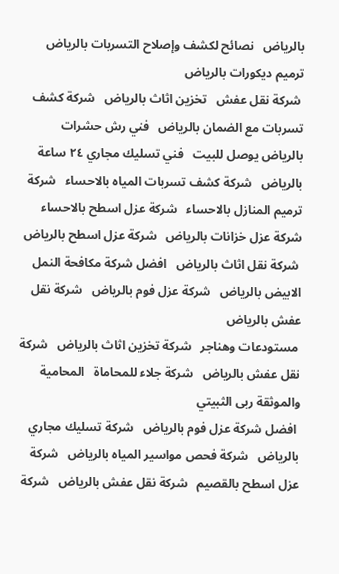بالرياض   نصائح لكشف وإصلاح التسربات بالرياض   ترميم ديكورات بالرياض
 شركة نقل عفش   تخزين اثاث بالرياض   شركة كشف تسربات مع الضمان بالرياض   فني رش حشرات بالرياض يوصل للبيت   فني تسليك مجاري ٢٤ ساعة بالرياض   شركة كشف تسربات المياه بالاحساء   شركة ترميم المنازل بالاحساء   شركة عزل اسطح بالاحساء   شركة عزل خزانات بالرياض   شركة عزل اسطح بالرياض
 شركة نقل اثاث بالرياض   افضل شركة مكافحة النمل الابيض بالرياض   شركة عزل فوم بالرياض   شركة نقل عفش بالرياض
 مستودعات وهناجر   شركة تخزين اثاث بالرياض   شركة نقل عفش بالرياض   شركة جلاء للمحاماة   المحامية والموثقة ربى الثبيتي
 افضل شركة عزل فوم بالرياض   شركة تسليك مجاري بالرياض   شركة فحص مواسير المياه بالرياض   شركة عزل اسطح بالقصيم   شركة نقل عفش بالرياض   شركة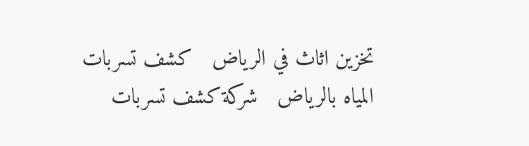تخزين اثاث في الرياض   كشف تسربات المياه بالرياض   شركة كشف تسربات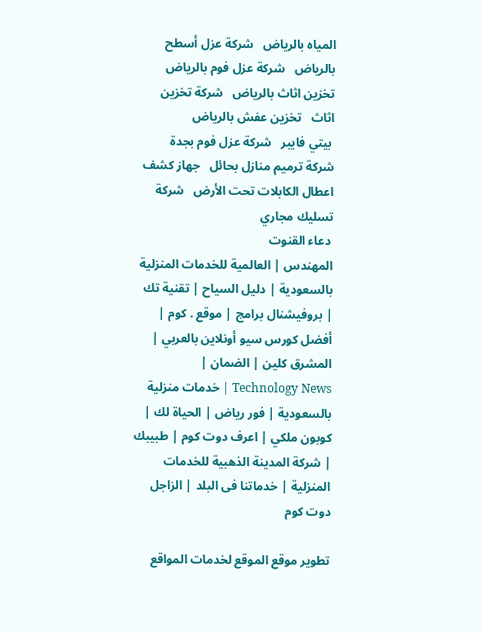المياه بالرياض   شركة عزل أسطح بالرياض   شركة عزل فوم بالرياض   تخزين اثاث بالرياض   شركة تخزين اثاث   تخزين عفش بالرياض
 بيتي فايبر   شركة عزل فوم بجدة   شركة ترميم منازل بحائل   جهاز كشف اعطال الكابلات تحت الأرض   شركة تسليك مجاري
 دعاء القنوت
المهندس | العالمية للخدمات المنزلية بالسعودية | دليل السياح | تقنية تك | بروفيشنال برامج | موقع . كوم | أفضل كورس سيو أونلاين بالعربي | المشرق كلين | الضمان | Technology News | خدمات منزلية بالسعودية | فور رياض | الحياة لك | كوبون ملكي | اعرف دوت كوم | طبيبك | شركة المدينة الذهبية للخدمات المنزلية | خدماتنا فى البلد | الزاجل دوت كوم

تطوير موقع الموقع لخدمات المواقع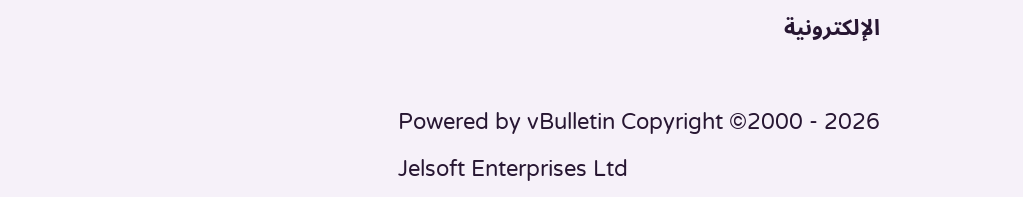الإلكترونية

Powered by vBulletin Copyright ©2000 - 2026 Jelsoft Enterprises Ltd